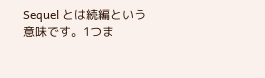Sequel とは続編という意味です。1つま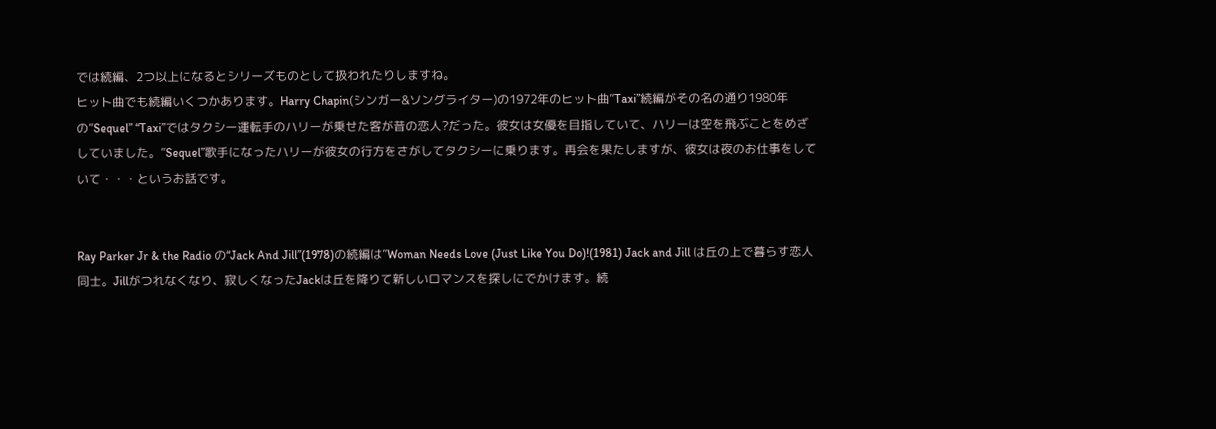では続編、2つ以上になるとシリーズものとして扱われたりしますね。
ヒット曲でも続編いくつかあります。Harry Chapin(シンガー&ソングライター)の1972年のヒット曲”Taxi”続編がその名の通り1980年の”Sequel” “Taxi”ではタクシー運転手のハリーが乗せた客が昔の恋人?だった。彼女は女優を目指していて、ハリーは空を飛ぶことをめざしていました。”Sequel”歌手になったハリーが彼女の行方をさがしてタクシーに乗ります。再会を果たしますが、彼女は夜のお仕事をしていて・・・というお話です。


Ray Parker Jr & the Radio の“Jack And Jill”(1978)の続編は”Woman Needs Love (Just Like You Do)!(1981) Jack and Jill は丘の上で暮らす恋人同士。Jillがつれなくなり、寂しくなったJackは丘を降りて新しいロマンスを探しにでかけます。続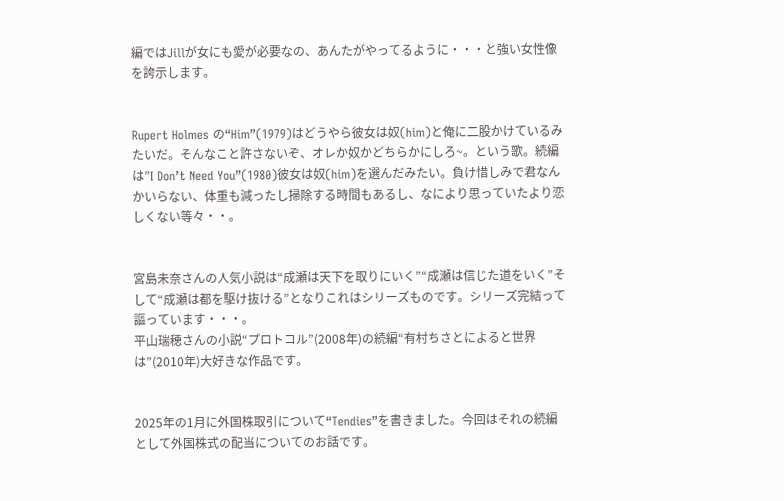編ではJillが女にも愛が必要なの、あんたがやってるように・・・と強い女性像を誇示します。


Rupert Holmes の“Him”(1979)はどうやら彼女は奴(him)と俺に二股かけているみたいだ。そんなこと許さないぞ、オレか奴かどちらかにしろ~。という歌。続編は”I Don’t Need You”(1980)彼女は奴(him)を選んだみたい。負け惜しみで君なんかいらない、体重も減ったし掃除する時間もあるし、なにより思っていたより恋しくない等々・・。


宮島未奈さんの人気小説は“成瀬は天下を取りにいく”“成瀬は信じた道をいく”そして“成瀬は都を駆け抜ける”となりこれはシリーズものです。シリーズ完結って謳っています・・・。
平山瑞穂さんの小説“プロトコル”(2008年)の続編“有村ちさとによると世界は”(2010年)大好きな作品です。


2025年の1月に外国株取引について“Tendies”を書きました。今回はそれの続編として外国株式の配当についてのお話です。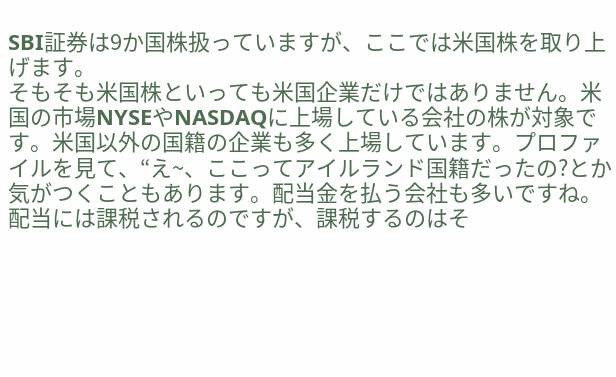SBI証券は9か国株扱っていますが、ここでは米国株を取り上げます。
そもそも米国株といっても米国企業だけではありません。米国の市場NYSEやNASDAQに上場している会社の株が対象です。米国以外の国籍の企業も多く上場しています。プロファイルを見て、“え~、ここってアイルランド国籍だったの?とか気がつくこともあります。配当金を払う会社も多いですね。配当には課税されるのですが、課税するのはそ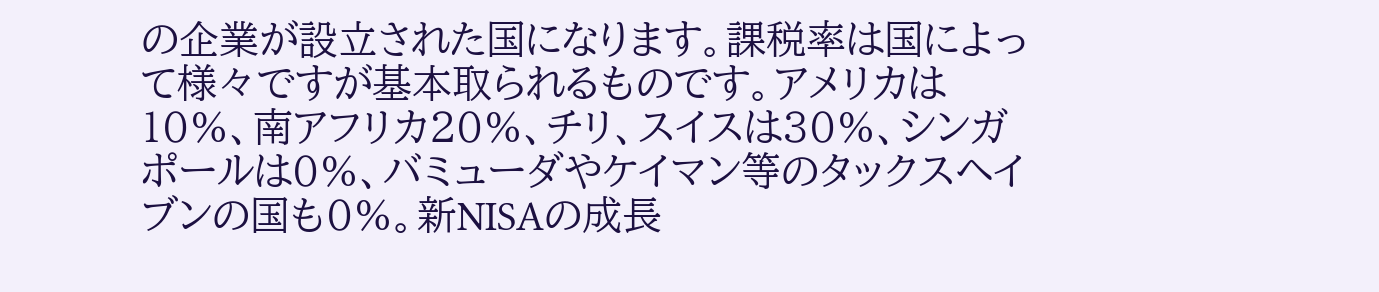の企業が設立された国になります。課税率は国によって様々ですが基本取られるものです。アメリカは10%、南アフリカ20%、チリ、スイスは30%、シンガポールは0%、バミューダやケイマン等のタックスヘイブンの国も0%。新NISAの成長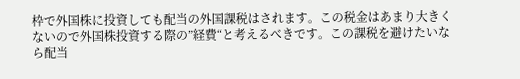枠で外国株に投資しても配当の外国課税はされます。この税金はあまり大きくないので外国株投資する際の”経費“と考えるべきです。この課税を避けたいなら配当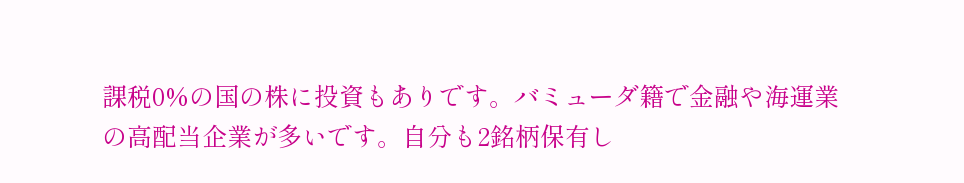課税0%の国の株に投資もありです。バミューダ籍で金融や海運業の高配当企業が多いです。自分も2銘柄保有し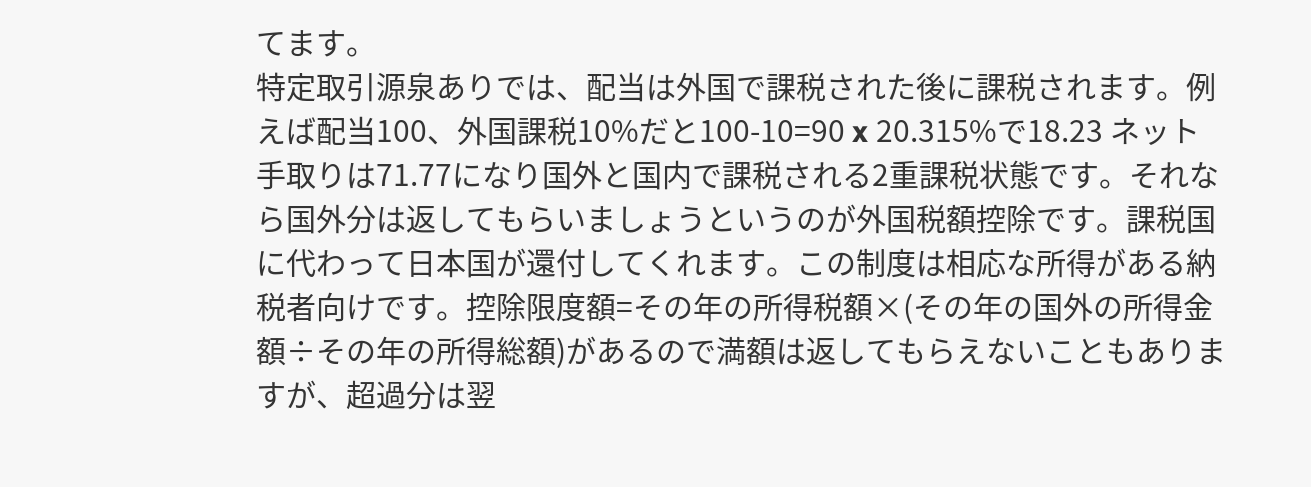てます。
特定取引源泉ありでは、配当は外国で課税された後に課税されます。例えば配当100、外国課税10%だと100-10=90 x 20.315%で18.23 ネット手取りは71.77になり国外と国内で課税される2重課税状態です。それなら国外分は返してもらいましょうというのが外国税額控除です。課税国に代わって日本国が還付してくれます。この制度は相応な所得がある納税者向けです。控除限度額=その年の所得税額×(その年の国外の所得金額÷その年の所得総額)があるので満額は返してもらえないこともありますが、超過分は翌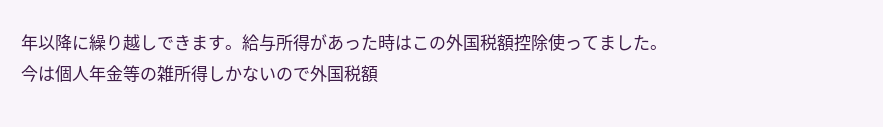年以降に繰り越しできます。給与所得があった時はこの外国税額控除使ってました。
今は個人年金等の雑所得しかないので外国税額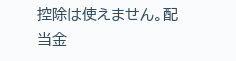控除は使えません。配当金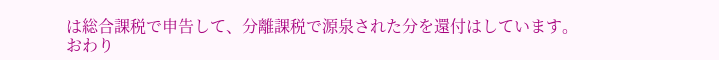は総合課税で申告して、分離課税で源泉された分を還付はしています。
おわり